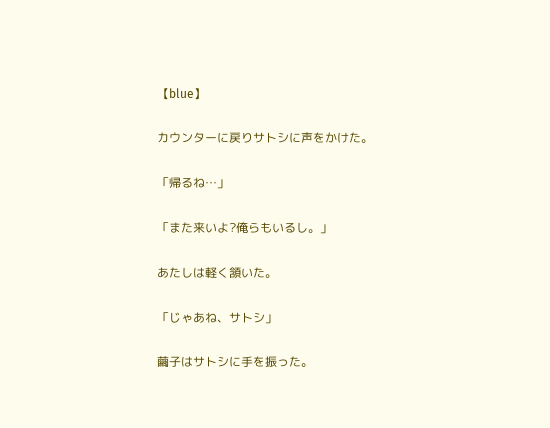【blue】

カウンターに戻りサトシに声をかけた。

「帰るね…」

「また来いよ?俺らもいるし。」

あたしは軽く頷いた。

「じゃあね、サトシ」

繭子はサトシに手を振った。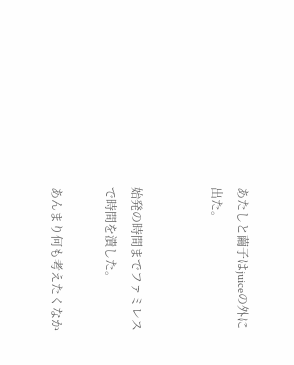あたしと繭子はjuiceの外に出た。


始発の時間までファミレスで時間を潰した。

あんまり何も考えたくなか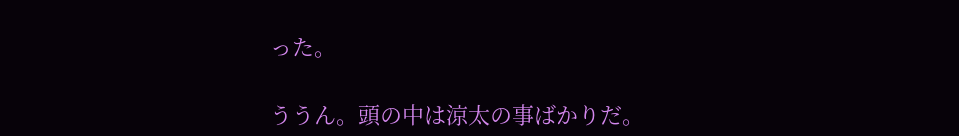った。

ううん。頭の中は涼太の事ばかりだ。